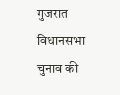गुजरात विधानसभा चुनाव की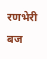रणभेरी बज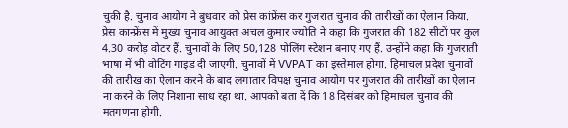चुकी है. चुनाव आयोग ने बुधवार को प्रेस कांफ्रेंस कर गुजरात चुनाव की तारीखों का ऐलान किया. प्रेस कान्फ्रेंस में मुख्य चुनाव आयुक्त अचल कुमार ज्योति ने कहा कि गुजरात की 182 सीटों पर कुल 4.30 करोड़ वोटर हैं. चुनावों के लिए 50,128 पोलिंग स्टेशन बनाए गए हैं. उन्होंने कहा कि गुजराती भाषा में भी वोटिंग गाइड दी जाएगी. चुनावों में VVPAT का इस्तेमाल होगा. हिमाचल प्रदेश चुनावों की तारीख का ऐलान करने के बाद लगातार विपक्ष चुनाव आयोग पर गुजरात की तारीखों का ऐलान ना करने के लिए निशाना साध रहा था. आपको बता दें कि 18 दिसंबर को हिमाचल चुनाव की मतगणना होगी.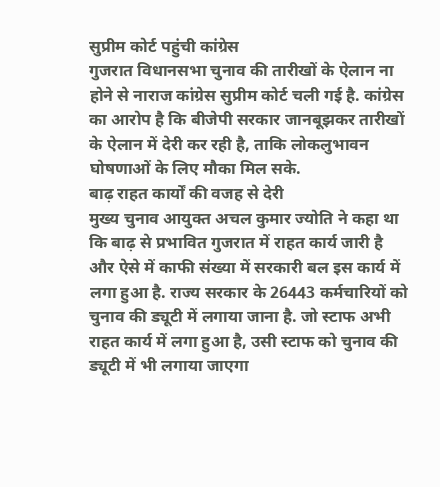सुप्रीम कोर्ट पहुंची कांग्रेस
गुजरात विधानसभा चुनाव की तारीखों के ऐलान ना होने से नाराज कांग्रेस सुप्रीम कोर्ट चली गई है. कांग्रेस का आरोप है कि बीजेपी सरकार जानबूझकर तारीखों के ऐलान में देरी कर रही है, ताकि लोकलुभावन घोषणाओं के लिए मौका मिल सके.
बाढ़ राहत कार्यों की वजह से देरी
मुख्य चुनाव आयुक्त अचल कुमार ज्योति ने कहा था कि बाढ़ से प्रभावित गुजरात में राहत कार्य जारी है और ऐसे में काफी संख्या में सरकारी बल इस कार्य में लगा हुआ है. राज्य सरकार के 26443 कर्मचारियों को चुनाव की ड्यूटी में लगाया जाना है. जो स्टाफ अभी राहत कार्य में लगा हुआ है, उसी स्टाफ को चुनाव की ड्यूटी में भी लगाया जाएगा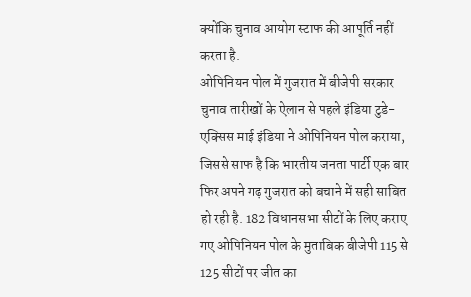क्योंकि चुनाव आयोग स्टाफ की आपूर्ति नहीं करता है.
ओपिनियन पोल में गुजरात में बीजेपी सरकार
चुनाव तारीखों के ऐलान से पहले इंडिया टुडे-एक्सिस माई इंडिया ने ओपिनियन पोल कराया, जिससे साफ है कि भारतीय जनता पार्टी एक बार फिर अपने गढ़ गुजरात को बचाने में सही साबित हो रही है. 182 विधानसभा सीटों के लिए कराए गए ओपिनियन पोल के मुताबिक बीजेपी 115 से 125 सीटों पर जीत का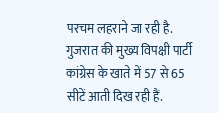परचम लहराने जा रही है. गुजरात की मुख्य विपक्षी पार्टी कांग्रेस के खाते में 57 से 65 सीटें आती दिख रही हैं.